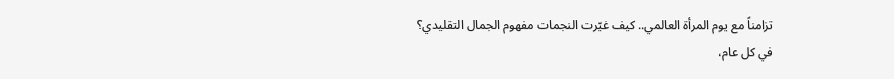تزامناً مع يوم المرأة العالمي.. كيف غيّرت النجمات مفهوم الجمال التقليدي؟
في كل عام،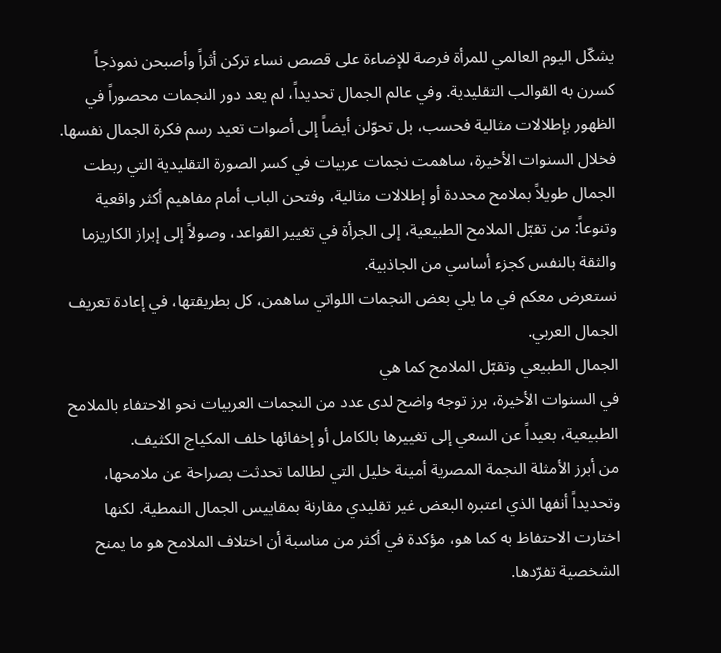يشكّل اليوم العالمي للمرأة فرصة للإضاءة على قصص نساء تركن أثراً وأصبحن نموذجاً كسرن به القوالب التقليدية. وفي عالم الجمال تحديداً، لم يعد دور النجمات محصوراً في الظهور بإطلالات مثالية فحسب، بل تحوّلن أيضاً إلى أصوات تعيد رسم فكرة الجمال نفسها. فخلال السنوات الأخيرة، ساهمت نجمات عربيات في كسر الصورة التقليدية التي ربطت الجمال طويلاً بملامح محددة أو إطلالات مثالية، وفتحن الباب أمام مفاهيم أكثر واقعية وتنوعاً: من تقبّل الملامح الطبيعية، إلى الجرأة في تغيير القواعد، وصولاً إلى إبراز الكاريزما والثقة بالنفس كجزء أساسي من الجاذبية.
نستعرض معكم في ما يلي بعض النجمات اللواتي ساهمن، كل بطريقتها، في إعادة تعريف الجمال العربي.
الجمال الطبيعي وتقبّل الملامح كما هي
في السنوات الأخيرة، برز توجه واضح لدى عدد من النجمات العربيات نحو الاحتفاء بالملامح الطبيعية، بعيداً عن السعي إلى تغييرها بالكامل أو إخفائها خلف المكياج الكثيف.
من أبرز الأمثلة النجمة المصرية أمينة خليل التي لطالما تحدثت بصراحة عن ملامحها، وتحديداً أنفها الذي اعتبره البعض غير تقليدي مقارنة بمقاييس الجمال النمطية. لكنها اختارت الاحتفاظ به كما هو، مؤكدة في أكثر من مناسبة أن اختلاف الملامح هو ما يمنح الشخصية تفرّدها.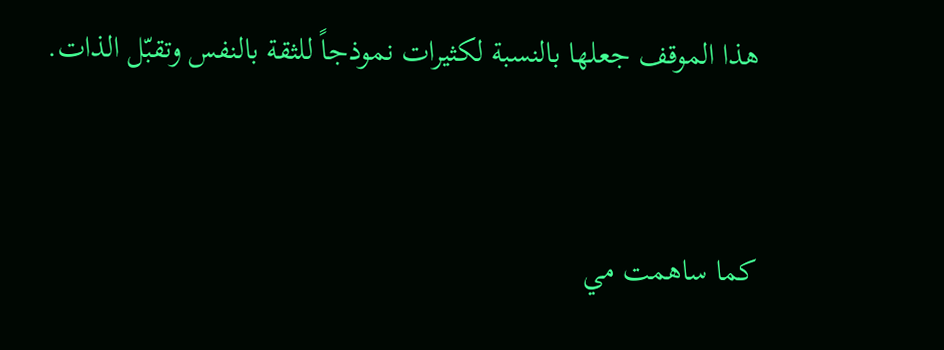هذا الموقف جعلها بالنسبة لكثيرات نموذجاً للثقة بالنفس وتقبّل الذات.


كما ساهمت مي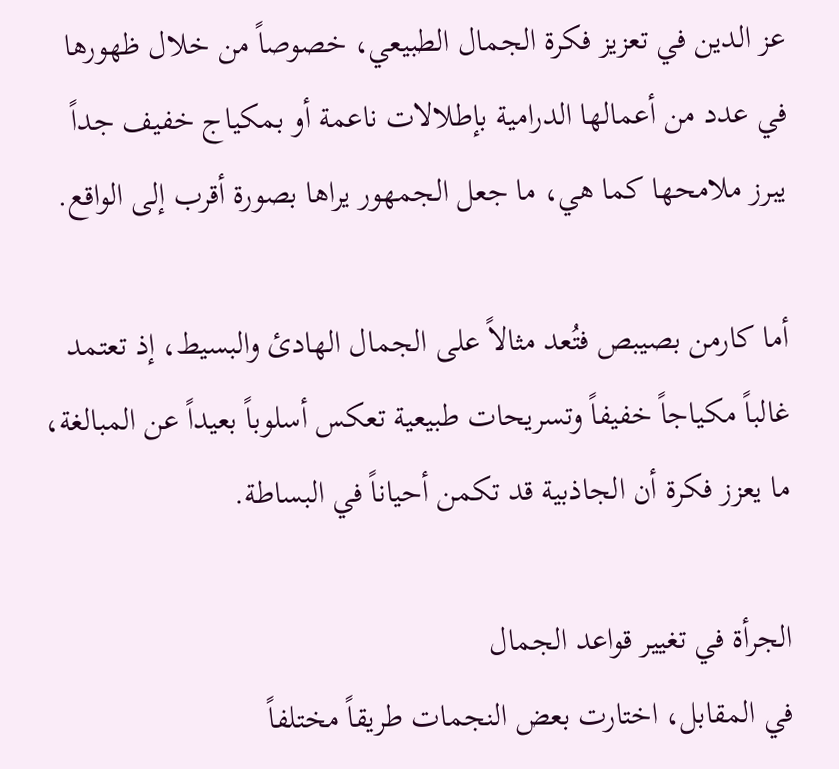عز الدين في تعزيز فكرة الجمال الطبيعي، خصوصاً من خلال ظهورها في عدد من أعمالها الدرامية بإطلالات ناعمة أو بمكياج خفيف جداً يبرز ملامحها كما هي، ما جعل الجمهور يراها بصورة أقرب إلى الواقع.

أما كارمن بصيبص فتُعد مثالاً على الجمال الهادئ والبسيط، إذ تعتمد غالباً مكياجاً خفيفاً وتسريحات طبيعية تعكس أسلوباً بعيداً عن المبالغة، ما يعزز فكرة أن الجاذبية قد تكمن أحياناً في البساطة.

الجرأة في تغيير قواعد الجمال
في المقابل، اختارت بعض النجمات طريقاً مختلفاً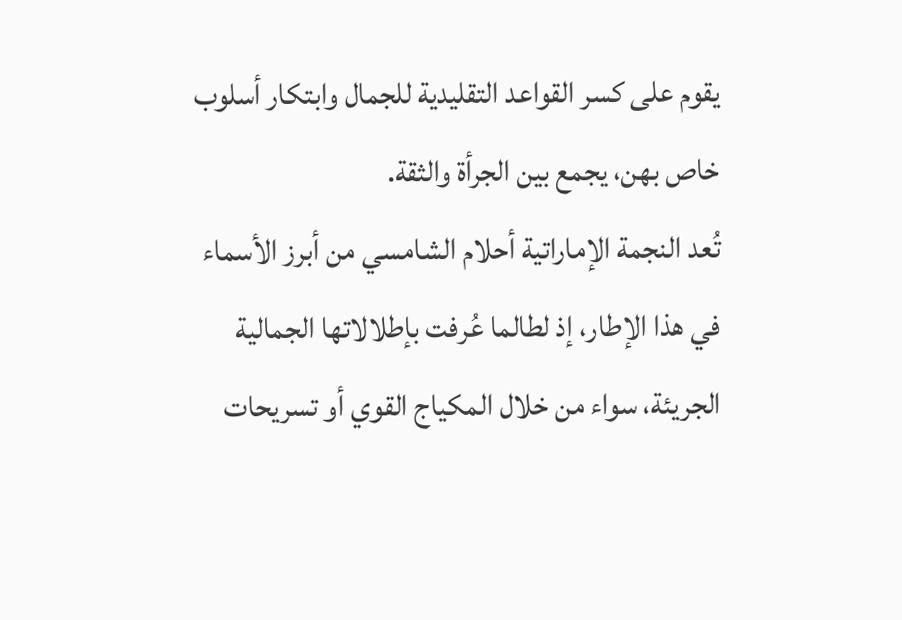يقوم على كسر القواعد التقليدية للجمال وابتكار أسلوب خاص بهن، يجمع بين الجرأة والثقة.
تُعد النجمة الإماراتية أحلام الشامسي من أبرز الأسماء في هذا الإطار، إذ لطالما عُرفت بإطلالاتها الجمالية الجريئة، سواء من خلال المكياج القوي أو تسريحات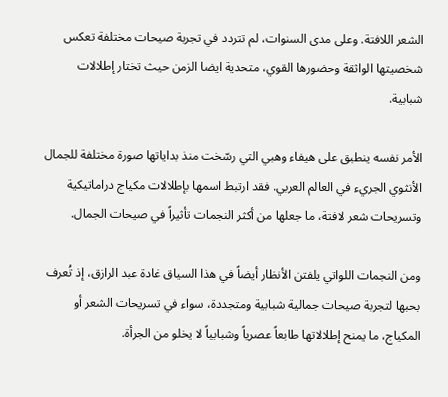الشعر اللافتة. وعلى مدى السنوات، لم تتردد في تجربة صيحات مختلفة تعكس شخصيتها الواثقة وحضورها القوي، متحدية ايضا الزمن حيث تختار إطلالات شبابية.

الأمر نفسه ينطبق على هيفاء وهبي التي رسّخت منذ بداياتها صورة مختلفة للجمال الأنثوي الجريء في العالم العربي. فقد ارتبط اسمها بإطلالات مكياج دراماتيكية وتسريحات شعر لافتة، ما جعلها من أكثر النجمات تأثيراً في صيحات الجمال.

ومن النجمات اللواتي يلفتن الأنظار أيضاً في هذا السياق غادة عبد الرازق، إذ تُعرف بحبها لتجربة صيحات جمالية شبابية ومتجددة، سواء في تسريحات الشعر أو المكياج، ما يمنح إطلالاتها طابعاً عصرياً وشبابياً لا يخلو من الجرأة.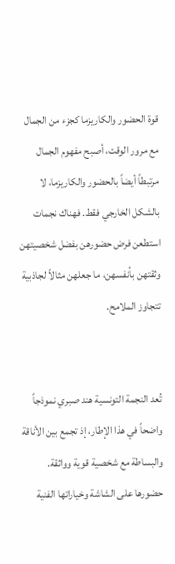قوة الحضور والكاريزما كجزء من الجمال
مع مرور الوقت، أصبح مفهوم الجمال مرتبطاً أيضاً بالحضور والكاريزما، لا بالشكل الخارجي فقط. فهناك نجمات استطعن فرض حضورهن بفضل شخصيتهن وثقتهن بأنفسهن، ما جعلهن مثالاً لجاذبية تتجاوز الملامح.


تُعد النجمة التونسية هند صبري نموذجاً واضحاً في هذا الإطار، إذ تجمع بين الأناقة والبساطة مع شخصية قوية وواثقة. حضورها على الشاشة وخياراتها الفنية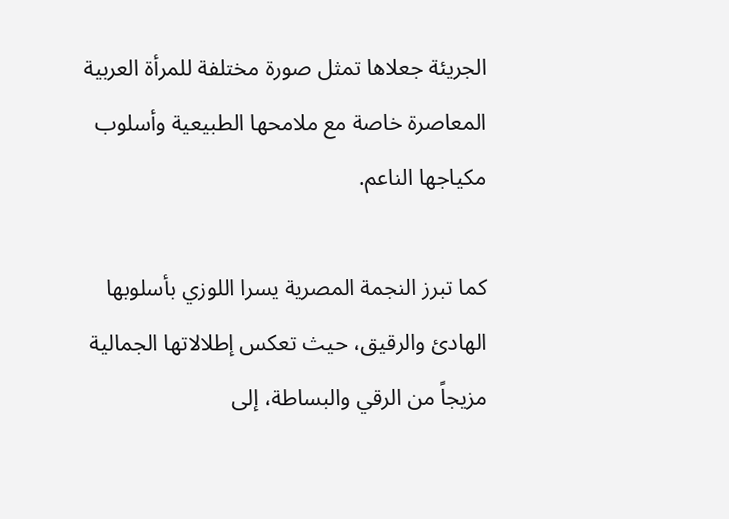الجريئة جعلاها تمثل صورة مختلفة للمرأة العربية المعاصرة خاصة مع ملامحها الطبيعية وأسلوب مكياجها الناعم.

كما تبرز النجمة المصرية يسرا اللوزي بأسلوبها الهادئ والرقيق، حيث تعكس إطلالاتها الجمالية مزيجاً من الرقي والبساطة، إلى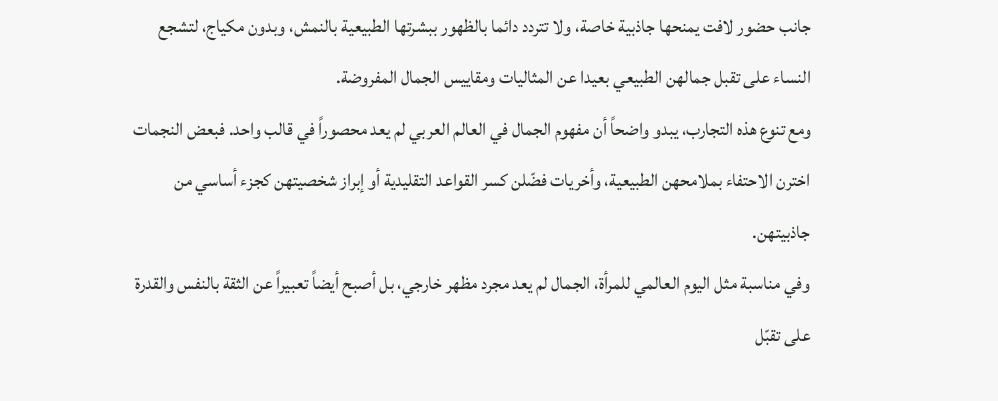جانب حضور لافت يمنحها جاذبية خاصة، ولا تتردد دائما بالظهور ببشرتها الطبيعية بالنمش، وبدون مكياج، لتشجع النساء على تقبل جمالهن الطبيعي بعيدا عن المثاليات ومقاييس الجمال المفروضة.
ومع تنوع هذه التجارب، يبدو واضحاً أن مفهوم الجمال في العالم العربي لم يعد محصوراً في قالب واحد. فبعض النجمات اخترن الاحتفاء بملامحهن الطبيعية، وأخريات فضّلن كسر القواعد التقليدية أو إبراز شخصيتهن كجزء أساسي من جاذبيتهن.
وفي مناسبة مثل اليوم العالمي للمرأة، الجمال لم يعد مجرد مظهر خارجي، بل أصبح أيضاً تعبيراً عن الثقة بالنفس والقدرة على تقبّل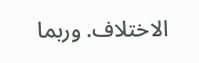الاختلاف. وربما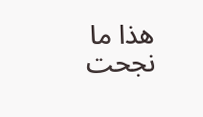هذا ما نجحت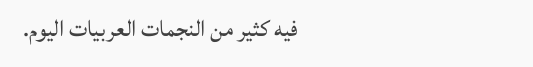فيه كثير من النجمات العربيات اليوم.